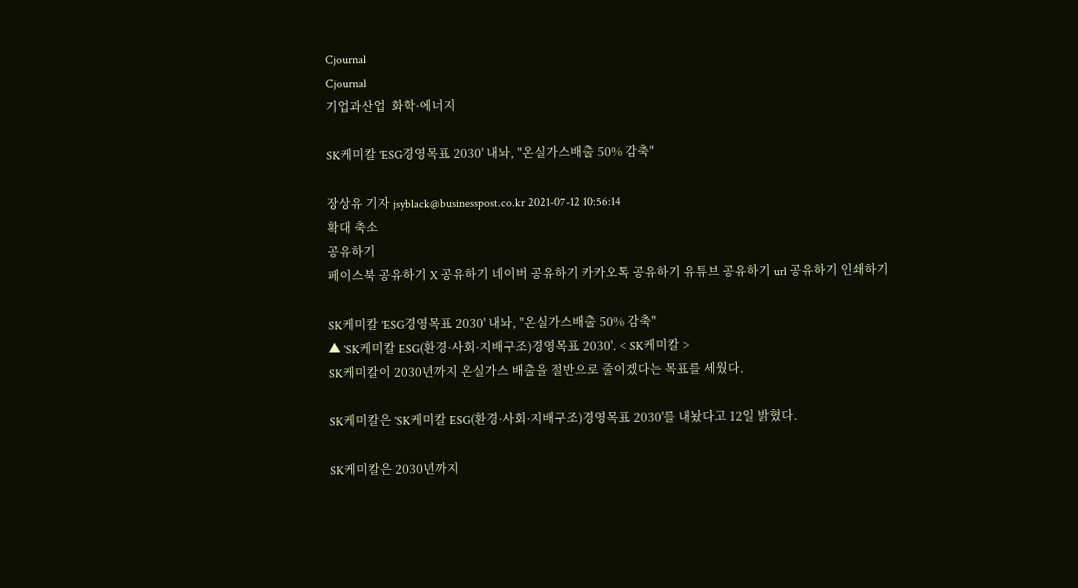Cjournal
Cjournal
기업과산업  화학·에너지

SK케미칼 'ESG경영목표 2030' 내놔, "온실가스배출 50% 감축"

장상유 기자 jsyblack@businesspost.co.kr 2021-07-12 10:56:14
확대 축소
공유하기
페이스북 공유하기 X 공유하기 네이버 공유하기 카카오톡 공유하기 유튜브 공유하기 url 공유하기 인쇄하기

SK케미칼 'ESG경영목표 2030' 내놔, "온실가스배출 50% 감축"
▲ 'SK케미칼 ESG(환경·사회·지배구조)경영목표 2030'. < SK케미칼 >
SK케미칼이 2030년까지 온실가스 배출을 절반으로 줄이겠다는 목표를 세웠다.

SK케미칼은 'SK케미칼 ESG(환경·사회·지배구조)경영목표 2030'를 내놨다고 12일 밝혔다.

SK케미칼은 2030년까지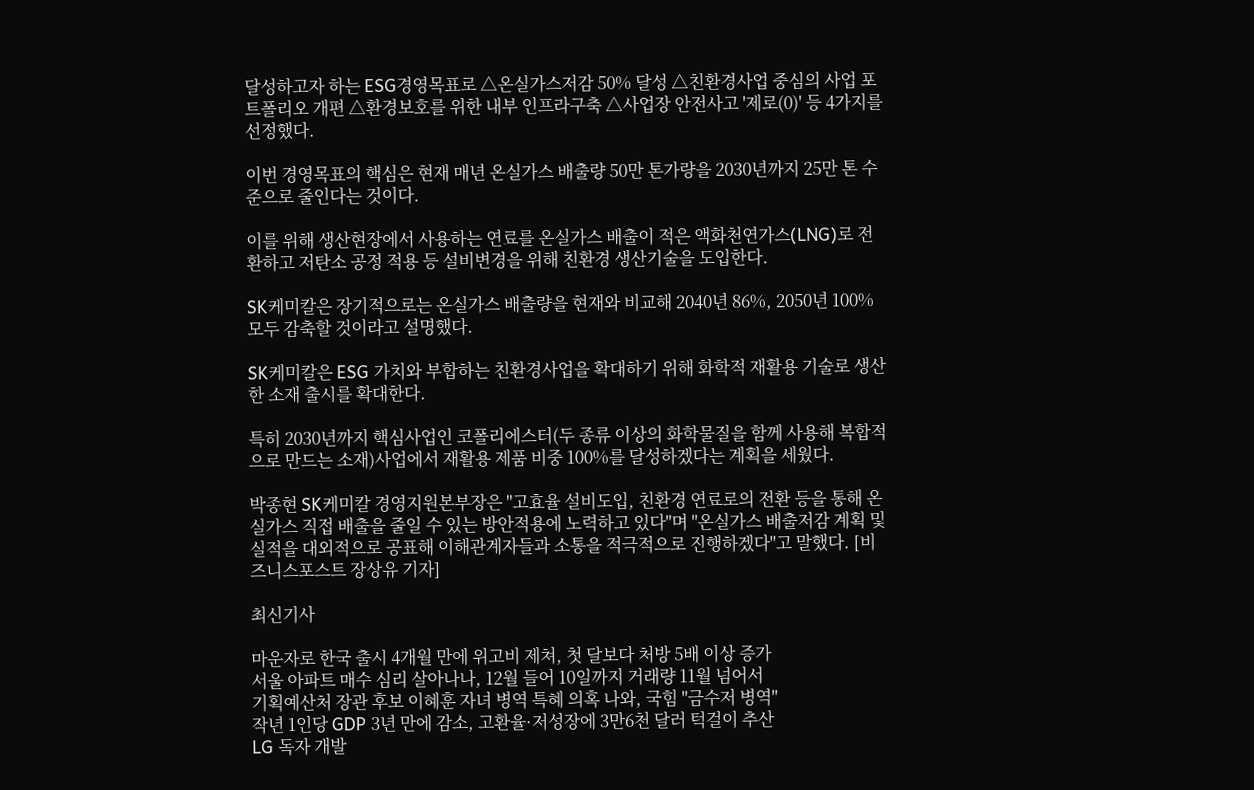달성하고자 하는 ESG경영목표로 △온실가스저감 50% 달성 △친환경사업 중심의 사업 포트폴리오 개편 △환경보호를 위한 내부 인프라구축 △사업장 안전사고 '제로(0)' 등 4가지를 선정했다.

이번 경영목표의 핵심은 현재 매년 온실가스 배출량 50만 톤가량을 2030년까지 25만 톤 수준으로 줄인다는 것이다.

이를 위해 생산현장에서 사용하는 연료를 온실가스 배출이 적은 액화천연가스(LNG)로 전환하고 저탄소 공정 적용 등 설비변경을 위해 친환경 생산기술을 도입한다.

SK케미칼은 장기적으로는 온실가스 배출량을 현재와 비교해 2040년 86%, 2050년 100% 모두 감축할 것이라고 설명했다.

SK케미칼은 ESG 가치와 부합하는 친환경사업을 확대하기 위해 화학적 재활용 기술로 생산한 소재 출시를 확대한다.

특히 2030년까지 핵심사업인 코폴리에스터(두 종류 이상의 화학물질을 함께 사용해 복합적으로 만드는 소재)사업에서 재활용 제품 비중 100%를 달성하겠다는 계획을 세웠다.

박종현 SK케미칼 경영지원본부장은 "고효율 설비도입, 친환경 연료로의 전환 등을 통해 온실가스 직접 배출을 줄일 수 있는 방안적용에 노력하고 있다"며 "온실가스 배출저감 계획 및 실적을 대외적으로 공표해 이해관계자들과 소통을 적극적으로 진행하겠다"고 말했다. [비즈니스포스트 장상유 기자]

최신기사

마운자로 한국 출시 4개월 만에 위고비 제쳐, 첫 달보다 처방 5배 이상 증가
서울 아파트 매수 심리 살아나나, 12월 들어 10일까지 거래량 11월 넘어서
기획예산처 장관 후보 이혜훈 자녀 병역 특혜 의혹 나와, 국힘 "금수저 병역"
작년 1인당 GDP 3년 만에 감소, 고환율·저성장에 3만6천 달러 턱걸이 추산
LG 독자 개발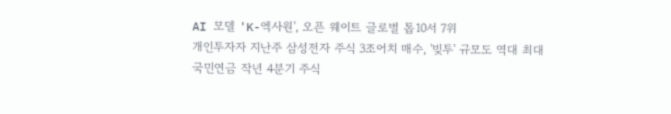AI 모델 'K-엑사원', 오픈 웨이트 글로벌 톱10서 7위
개인투자자 지난주 삼성전자 주식 3조어치 매수, '빚투' 규모도 역대 최대
국민연금 작년 4분기 주식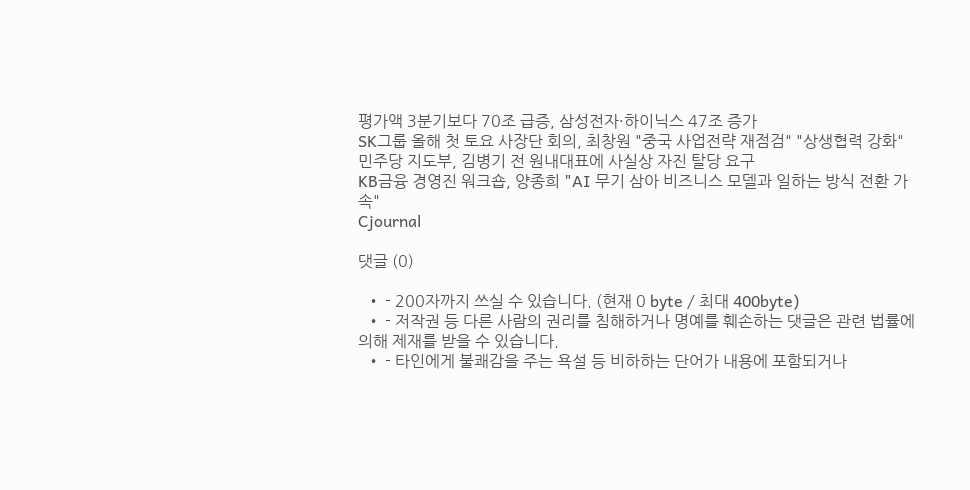평가액 3분기보다 70조 급증, 삼성전자·하이닉스 47조 증가
SK그룹 올해 첫 토요 사장단 회의, 최창원 "중국 사업전략 재점검" "상생협력 강화"
민주당 지도부, 김병기 전 원내대표에 사실상 자진 탈당 요구
KB금융 경영진 워크숍, 양종희 "AI 무기 삼아 비즈니스 모델과 일하는 방식 전환 가속"
Cjournal

댓글 (0)

  • - 200자까지 쓰실 수 있습니다. (현재 0 byte / 최대 400byte)
  • - 저작권 등 다른 사람의 권리를 침해하거나 명예를 훼손하는 댓글은 관련 법률에 의해 제재를 받을 수 있습니다.
  • - 타인에게 불쾌감을 주는 욕설 등 비하하는 단어가 내용에 포함되거나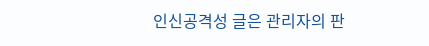인신공격성 글은 관리자의 판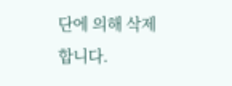단에 의해 삭제 합니다.